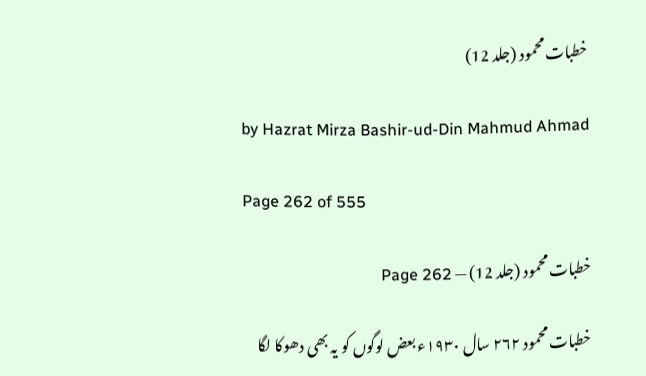خطبات محمود (جلد 12)

by Hazrat Mirza Bashir-ud-Din Mahmud Ahmad

Page 262 of 555

خطبات محمود (جلد 12) — Page 262

خطبات محمود ۲۶۲ سال ۱۹۳۰ء بعض لوگوں کو یہ بھی دھوکا لگا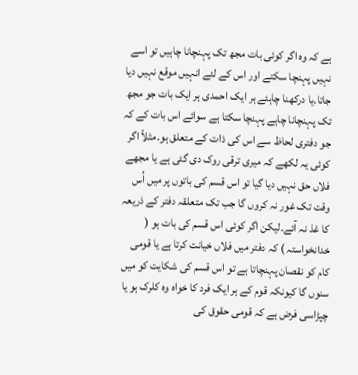ہے کہ وہ اگر کوئی بات مجھ تک پہنچانا چاہیں تو اسے نہیں پہنچا سکتے اور اس کے لئے انہیں موقع نہیں دیا جاتا۔یا درکھنا چاہئے ہر ایک احمدی ہر ایک بات جو مجھ تک پہنچانا چاہے پہنچا سکتا ہے سوائے اس بات کے کہ جو دفتری لحاظ سے اس کی ذات کے متعلق ہو۔مثلاً اگر کوئی یہ لکھے کہ میری ترقی روک دی گئی ہے یا مجھے فلاں حق نہیں دیا گیا تو اس قسم کی باتوں پر میں اُس وقت تک غور نہ کروں گا جب تک متعلقہ دفتر کے ذریعہ کا غذ نہ آئے۔لیکن اگر کوئی اس قسم کی بات ہو ( خدانخواستہ ) کہ دفتر میں فلاں خیانت کرتا ہے یا قومی کام کو نقصان پہنچاتا ہے تو اس قسم کی شکایت کو میں سنوں گا کیونکہ قوم کے ہر ایک فرد کا خواہ وہ کلرک ہو یا چپڑاسی فرض ہے کہ قومی حقوق کی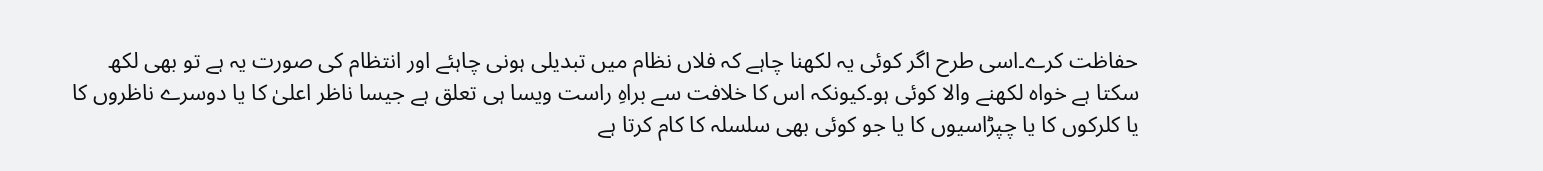حفاظت کرے۔اسی طرح اگر کوئی یہ لکھنا چاہے کہ فلاں نظام میں تبدیلی ہونی چاہئے اور انتظام کی صورت یہ ہے تو بھی لکھ سکتا ہے خواہ لکھنے والا کوئی ہو۔کیونکہ اس کا خلافت سے براہِ راست ویسا ہی تعلق ہے جیسا ناظر اعلیٰ کا یا دوسرے ناظروں کا یا کلرکوں کا یا چپڑاسیوں کا یا جو کوئی بھی سلسلہ کا کام کرتا ہے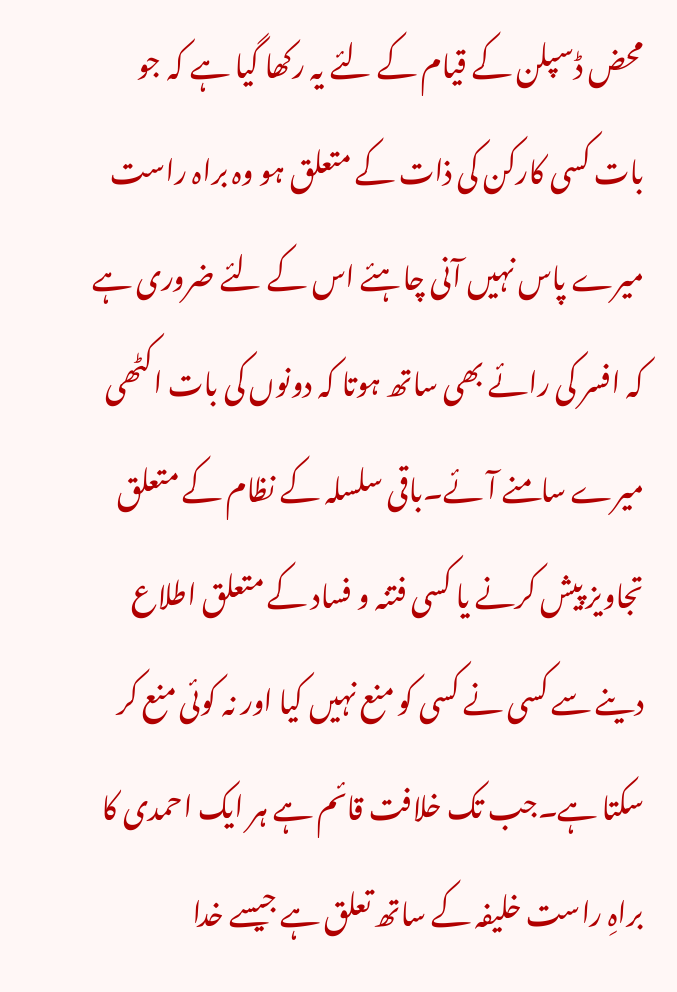محض ڈسپلن کے قیام کے لئے یہ رکھا گیا ہے کہ جو بات کسی کارکن کی ذات کے متعلق ہو وہ براہ راست میرے پاس نہیں آنی چاہئے اس کے لئے ضروری ہے کہ افسر کی رائے بھی ساتھ ہوتا کہ دونوں کی بات اکٹھی میرے سامنے آئے۔باقی سلسلہ کے نظام کے متعلق تجاویز پیش کرنے یا کسی فتنہ و فساد کے متعلق اطلاع دینے سے کسی نے کسی کو منع نہیں کیا اور نہ کوئی منع کر سکتا ہے۔جب تک خلافت قائم ہے ہر ایک احمدی کا براہِ راست خلیفہ کے ساتھ تعلق ہے جیسے خدا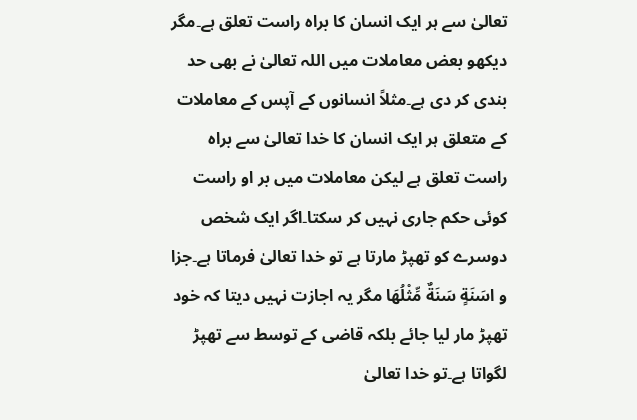تعالیٰ سے ہر ایک انسان کا براہ راست تعلق ہے۔مگر دیکھو بعض معاملات میں اللہ تعالیٰ نے بھی حد بندی کر دی ہے۔مثلاً انسانوں کے آپس کے معاملات کے متعلق ہر ایک انسان کا خدا تعالیٰ سے براہ راست تعلق ہے لیکن معاملات میں بر او راست کوئی حکم جاری نہیں کر سکتا۔اگر ایک شخص دوسرے کو تھپڑ مارتا ہے تو خدا تعالیٰ فرماتا ہے۔جزا و اسَنَةٍ سَنَةٌ مِّثْلُهَا مگر یہ اجازت نہیں دیتا کہ خود تھپڑ مار لیا جائے بلکہ قاضی کے توسط سے تھپڑ لگواتا ہے۔تو خدا تعالیٰ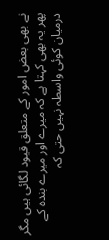نے بھی بعض امور کے متعلق قیود لگائی ہیں مگر پھر یہ بھی کہتا ہے کہ میرے اور میرے بندہ کے درمیان کوئی واسطہ نہیں حتی کہ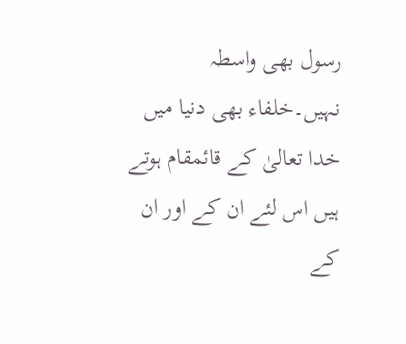رسول بھی واسطہ نہیں۔خلفاء بھی دنیا میں خدا تعالیٰ کے قائمقام ہوتے ہیں اس لئے ان کے اور ان کے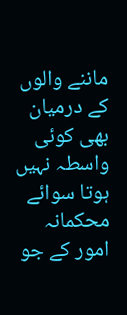ماننے والوں کے درمیان بھی کوئی واسطہ نہیں ہوتا سوائے محکمانہ امور کے جو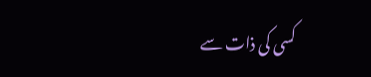کسی کی ذات سے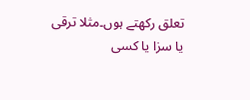تعلق رکھتے ہوں۔مثلا ترقی یا سزا یا کسی